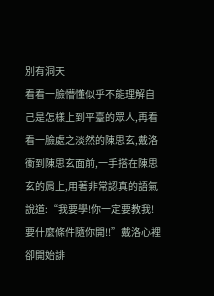別有洞天
看看一臉懵懂似乎不能理解自己是怎樣上到平臺的眾人,再看看一臉處之淡然的陳思玄,戴洛衝到陳思玄面前,一手搭在陳思玄的肩上,用著非常認真的語氣說道:“我要學!你一定要教我!要什麼條件隨你開!!”戴洛心裡卻開始誹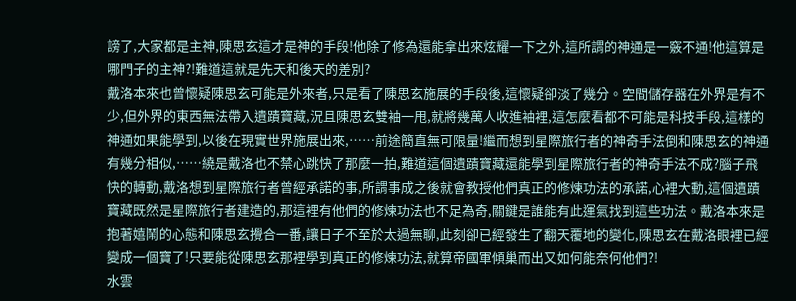謗了,大家都是主神,陳思玄這才是神的手段!他除了修為還能拿出來炫耀一下之外,這所謂的神通是一竅不通!他這算是哪門子的主神?!難道這就是先天和後天的差別?
戴洛本來也曾懷疑陳思玄可能是外來者,只是看了陳思玄施展的手段後,這懷疑卻淡了幾分。空間儲存器在外界是有不少,但外界的東西無法帶入遺蹟寶藏,況且陳思玄雙袖一甩,就將幾萬人收進袖裡,這怎麼看都不可能是科技手段,這樣的神通如果能學到,以後在現實世界施展出來,……前途簡直無可限量!繼而想到星際旅行者的神奇手法倒和陳思玄的神通有幾分相似,……繞是戴洛也不禁心跳快了那麼一拍,難道這個遺蹟寶藏還能學到星際旅行者的神奇手法不成?腦子飛快的轉動,戴洛想到星際旅行者曾經承諾的事,所謂事成之後就會教授他們真正的修煉功法的承諾,心裡大動,這個遺蹟寶藏既然是星際旅行者建造的,那這裡有他們的修煉功法也不足為奇,關鍵是誰能有此運氣找到這些功法。戴洛本來是抱著嬉鬧的心態和陳思玄攪合一番,讓日子不至於太過無聊,此刻卻已經發生了翻天覆地的變化,陳思玄在戴洛眼裡已經變成一個寶了!只要能從陳思玄那裡學到真正的修煉功法,就算帝國軍傾巢而出又如何能奈何他們?!
水雲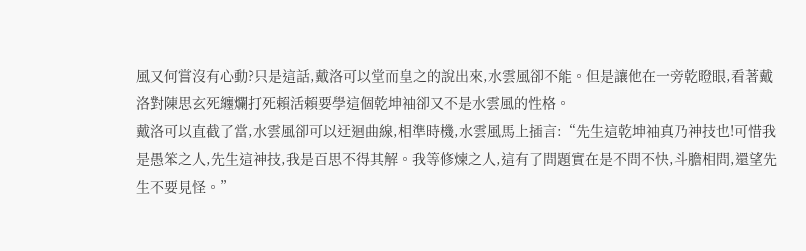風又何嘗沒有心動?只是這話,戴洛可以堂而皇之的說出來,水雲風卻不能。但是讓他在一旁乾瞪眼,看著戴洛對陳思玄死纏爛打死賴活賴要學這個乾坤袖卻又不是水雲風的性格。
戴洛可以直截了當,水雲風卻可以迂迴曲線,相準時機,水雲風馬上插言:“先生這乾坤袖真乃神技也!可惜我是愚笨之人,先生這神技,我是百思不得其解。我等修煉之人,這有了問題實在是不問不快,斗膽相問,還望先生不要見怪。”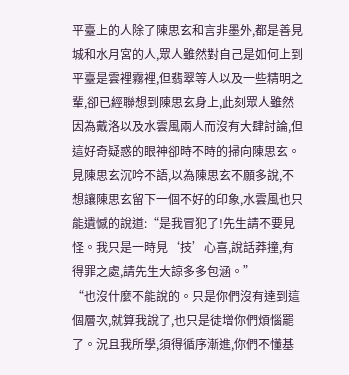平臺上的人除了陳思玄和言非墨外,都是善見城和水月宮的人,眾人雖然對自己是如何上到平臺是雲裡霧裡,但翡翠等人以及一些精明之輩,卻已經聯想到陳思玄身上,此刻眾人雖然因為戴洛以及水雲風兩人而沒有大肆討論,但這好奇疑惑的眼神卻時不時的掃向陳思玄。
見陳思玄沉吟不語,以為陳思玄不願多說,不想讓陳思玄留下一個不好的印象,水雲風也只能遺憾的說道:“是我冒犯了!先生請不要見怪。我只是一時見‘技’心喜,說話莽撞,有得罪之處,請先生大諒多多包涵。”
“也沒什麼不能說的。只是你們沒有達到這個層次,就算我說了,也只是徒增你們煩惱罷了。況且我所學,須得循序漸進,你們不懂基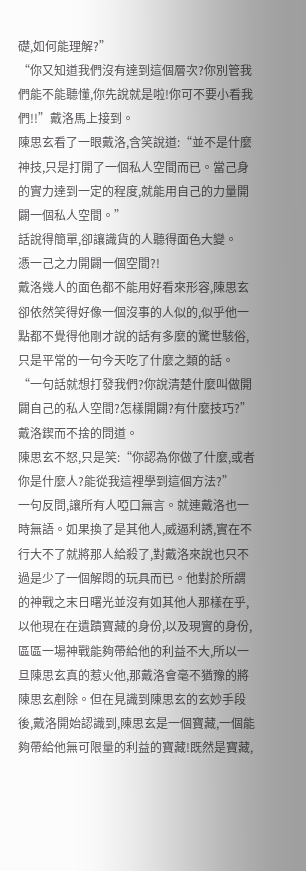礎,如何能理解?”
“你又知道我們沒有達到這個層次?你別管我們能不能聽懂,你先說就是啦!你可不要小看我們!!”戴洛馬上接到。
陳思玄看了一眼戴洛,含笑說道:“並不是什麼神技,只是打開了一個私人空間而已。當己身的實力達到一定的程度,就能用自己的力量開闢一個私人空間。”
話說得簡單,卻讓識貨的人聽得面色大變。
憑一己之力開闢一個空間?!
戴洛幾人的面色都不能用好看來形容,陳思玄卻依然笑得好像一個沒事的人似的,似乎他一點都不覺得他剛才說的話有多麼的驚世駭俗,只是平常的一句今天吃了什麼之類的話。
“一句話就想打發我們?你說清楚什麼叫做開闢自己的私人空間?怎樣開闢?有什麼技巧?”戴洛鍥而不捨的問道。
陳思玄不怒,只是笑:“你認為你做了什麼,或者你是什麼人?能從我這裡學到這個方法?”
一句反問,讓所有人啞口無言。就連戴洛也一時無語。如果換了是其他人,威逼利誘,實在不行大不了就將那人給殺了,對戴洛來說也只不過是少了一個解悶的玩具而已。他對於所謂的神戰之末日曙光並沒有如其他人那樣在乎,以他現在在遺蹟寶藏的身份,以及現實的身份,區區一場神戰能夠帶給他的利益不大,所以一旦陳思玄真的惹火他,那戴洛會毫不猶豫的將陳思玄剷除。但在見識到陳思玄的玄妙手段後,戴洛開始認識到,陳思玄是一個寶藏,一個能夠帶給他無可限量的利益的寶藏!既然是寶藏,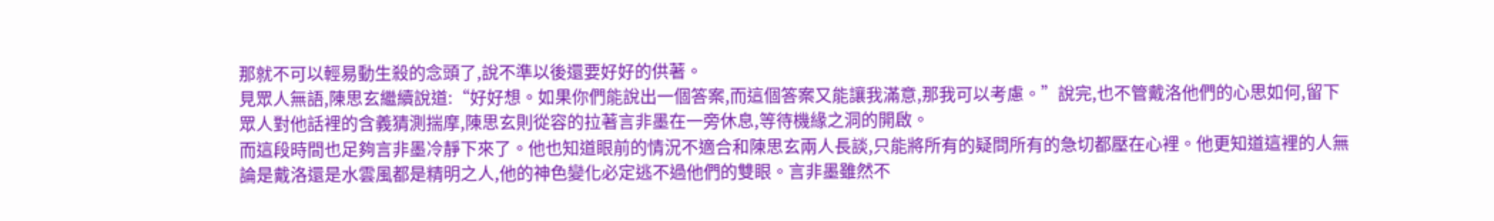那就不可以輕易動生殺的念頭了,說不準以後還要好好的供著。
見眾人無語,陳思玄繼續說道:“好好想。如果你們能說出一個答案,而這個答案又能讓我滿意,那我可以考慮。”說完,也不管戴洛他們的心思如何,留下眾人對他話裡的含義猜測揣摩,陳思玄則從容的拉著言非墨在一旁休息,等待機緣之洞的開啟。
而這段時間也足夠言非墨冷靜下來了。他也知道眼前的情況不適合和陳思玄兩人長談,只能將所有的疑問所有的急切都壓在心裡。他更知道這裡的人無論是戴洛還是水雲風都是精明之人,他的神色變化必定逃不過他們的雙眼。言非墨雖然不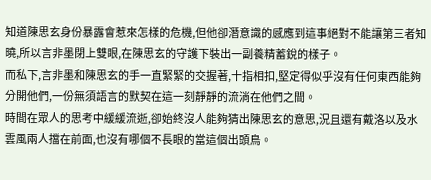知道陳思玄身份暴露會惹來怎樣的危機,但他卻潛意識的感應到這事絕對不能讓第三者知曉,所以言非墨閉上雙眼,在陳思玄的守護下裝出一副養精蓄銳的樣子。
而私下,言非墨和陳思玄的手一直緊緊的交握著,十指相扣,堅定得似乎沒有任何東西能夠分開他們,一份無須語言的默契在這一刻靜靜的流淌在他們之間。
時間在眾人的思考中緩緩流逝,卻始終沒人能夠猜出陳思玄的意思,況且還有戴洛以及水雲風兩人擋在前面,也沒有哪個不長眼的當這個出頭鳥。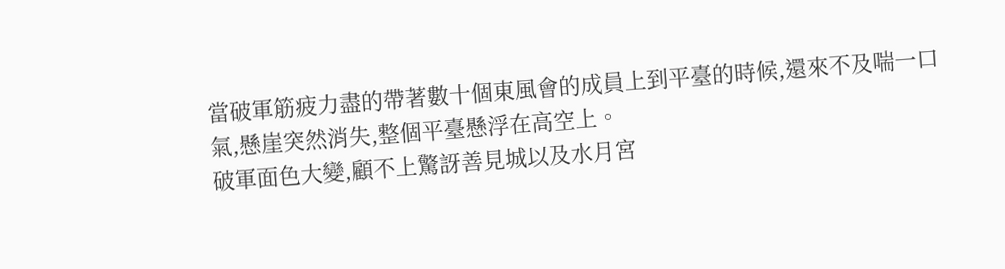當破軍筋疲力盡的帶著數十個東風會的成員上到平臺的時候,還來不及喘一口氣,懸崖突然消失,整個平臺懸浮在高空上。
破軍面色大變,顧不上驚訝善見城以及水月宮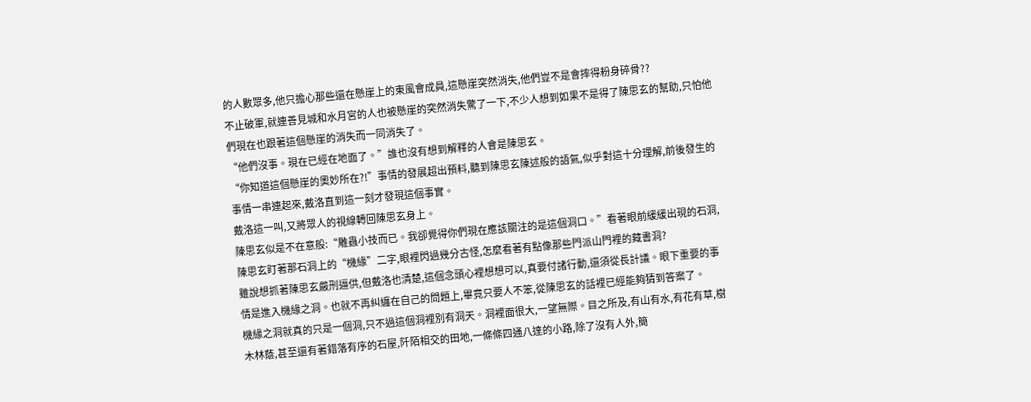的人數眾多,他只擔心那些還在懸崖上的東風會成員,這懸崖突然消失,他們豈不是會摔得粉身碎骨??
不止破軍,就連善見城和水月宮的人也被懸崖的突然消失驚了一下,不少人想到如果不是得了陳思玄的幫助,只怕他們現在也跟著這個懸崖的消失而一同消失了。
“他們沒事。現在已經在地面了。”誰也沒有想到解釋的人會是陳思玄。
“你知道這個懸崖的奧妙所在?!”事情的發展超出預料,聽到陳思玄陳述般的語氣,似乎對這十分理解,前後發生的事情一串連起來,戴洛直到這一刻才發現這個事實。
戴洛這一叫,又將眾人的視線轉回陳思玄身上。
陳思玄似是不在意般:“雕蟲小技而已。我卻覺得你們現在應該關注的是這個洞口。”看著眼前緩緩出現的石洞,陳思玄盯著那石洞上的“機緣”二字,眼裡閃過幾分古怪,怎麼看著有點像那些門派山門裡的藏書洞?
雖說想抓著陳思玄嚴刑逼供,但戴洛也清楚,這個念頭心裡想想可以,真要付諸行動,還須從長計議。眼下重要的事情是進入機緣之洞。也就不再糾纏在自己的問題上,畢竟只要人不笨,從陳思玄的話裡已經能夠猜到答案了。
機緣之洞就真的只是一個洞,只不過這個洞裡別有洞天。洞裡面很大,一望無際。目之所及,有山有水,有花有草,樹木林蔭,甚至還有著錯落有序的石屋,阡陌相交的田地,一條條四通八達的小路,除了沒有人外,簡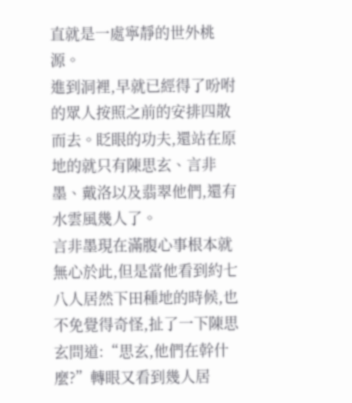直就是一處寧靜的世外桃源。
進到洞裡,早就已經得了吩咐的眾人按照之前的安排四散而去。眨眼的功夫,還站在原地的就只有陳思玄、言非墨、戴洛以及翡翠他們,還有水雲風幾人了。
言非墨現在滿腹心事根本就無心於此,但是當他看到約七八人居然下田種地的時候,也不免覺得奇怪,扯了一下陳思玄問道:“思玄,他們在幹什麼?”轉眼又看到幾人居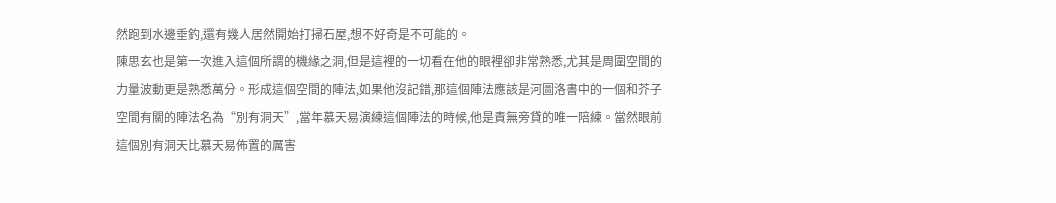然跑到水邊垂釣,還有幾人居然開始打掃石屋,想不好奇是不可能的。
陳思玄也是第一次進入這個所謂的機緣之洞,但是這裡的一切看在他的眼裡卻非常熟悉,尤其是周圍空間的力量波動更是熟悉萬分。形成這個空間的陣法,如果他沒記錯,那這個陣法應該是河圖洛書中的一個和芥子空間有關的陣法名為“別有洞天”,當年慕天易演練這個陣法的時候,他是責無旁貸的唯一陪練。當然眼前這個別有洞天比慕天易佈置的厲害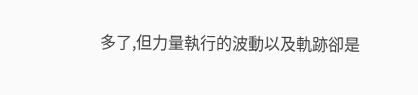多了,但力量執行的波動以及軌跡卻是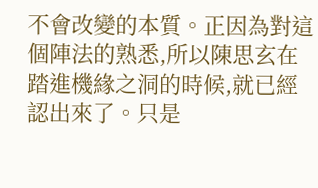不會改變的本質。正因為對這個陣法的熟悉,所以陳思玄在踏進機緣之洞的時候,就已經認出來了。只是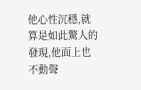他心性沉穩,就算是如此驚人的發現,他面上也不動聲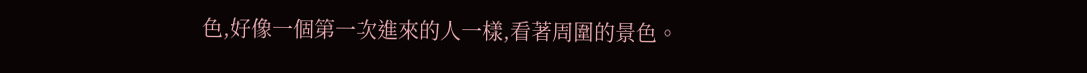色,好像一個第一次進來的人一樣,看著周圍的景色。